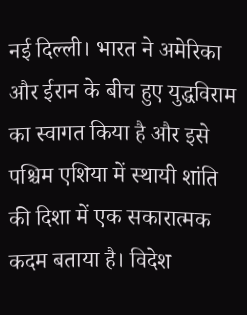नई दिल्ली। भारत ने अमेरिका और ईरान के बीच हुए युद्धविराम का स्वागत किया है और इसे पश्चिम एशिया में स्थायी शांति की दिशा में एक सकारात्मक कदम बताया है। विदेश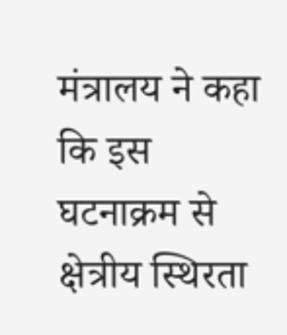मंत्रालय ने कहा कि इस घटनाक्रम से क्षेत्रीय स्थिरता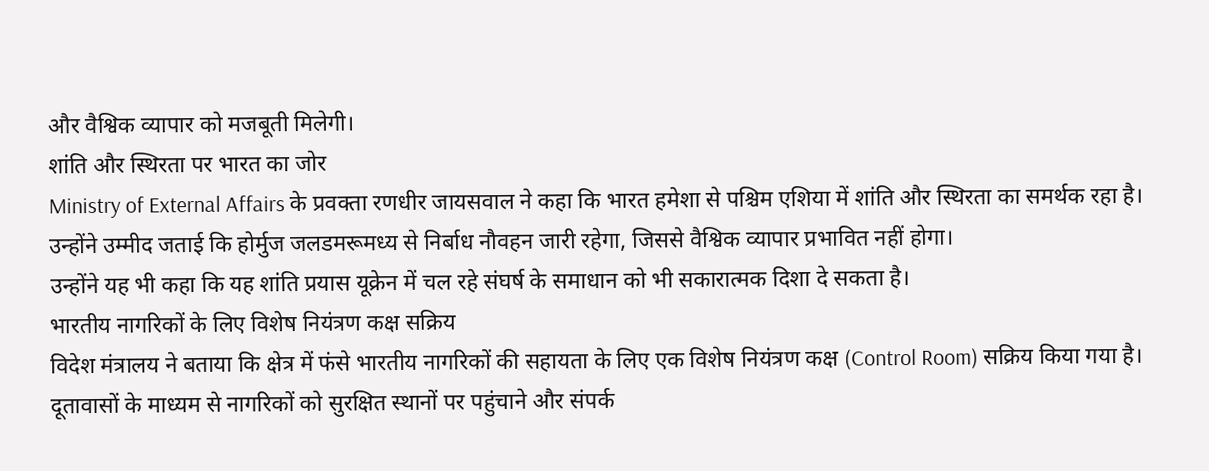और वैश्विक व्यापार को मजबूती मिलेगी।
शांति और स्थिरता पर भारत का जोर
Ministry of External Affairs के प्रवक्ता रणधीर जायसवाल ने कहा कि भारत हमेशा से पश्चिम एशिया में शांति और स्थिरता का समर्थक रहा है। उन्होंने उम्मीद जताई कि होर्मुज जलडमरूमध्य से निर्बाध नौवहन जारी रहेगा, जिससे वैश्विक व्यापार प्रभावित नहीं होगा।
उन्होंने यह भी कहा कि यह शांति प्रयास यूक्रेन में चल रहे संघर्ष के समाधान को भी सकारात्मक दिशा दे सकता है।
भारतीय नागरिकों के लिए विशेष नियंत्रण कक्ष सक्रिय
विदेश मंत्रालय ने बताया कि क्षेत्र में फंसे भारतीय नागरिकों की सहायता के लिए एक विशेष नियंत्रण कक्ष (Control Room) सक्रिय किया गया है। दूतावासों के माध्यम से नागरिकों को सुरक्षित स्थानों पर पहुंचाने और संपर्क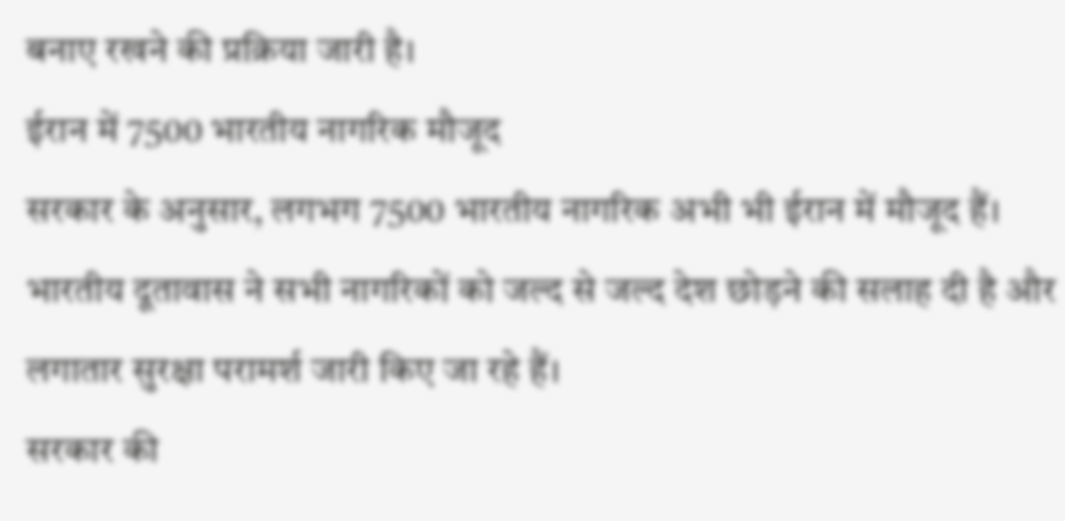बनाए रखने की प्रक्रिया जारी है।
ईरान में 7500 भारतीय नागरिक मौजूद
सरकार के अनुसार, लगभग 7500 भारतीय नागरिक अभी भी ईरान में मौजूद हैं। भारतीय दूतावास ने सभी नागरिकों को जल्द से जल्द देश छोड़ने की सलाह दी है और लगातार सुरक्षा परामर्श जारी किए जा रहे हैं।
सरकार की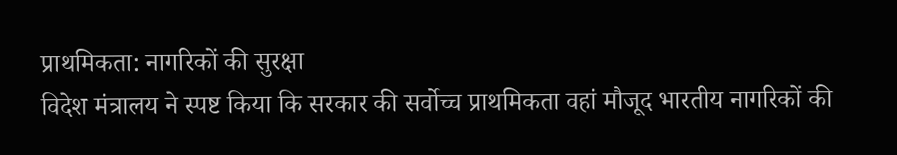प्राथमिकता: नागरिकों की सुरक्षा
विदेश मंत्रालय ने स्पष्ट किया कि सरकार की सर्वोच्च प्राथमिकता वहां मौजूद भारतीय नागरिकों की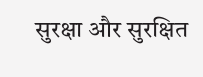सुरक्षा और सुरक्षित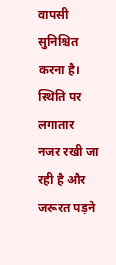वापसी सुनिश्चित करना है। स्थिति पर लगातार नजर रखी जा रही है और जरूरत पड़ने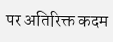पर अतिरिक्त कदम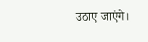उठाए जाएंगे।